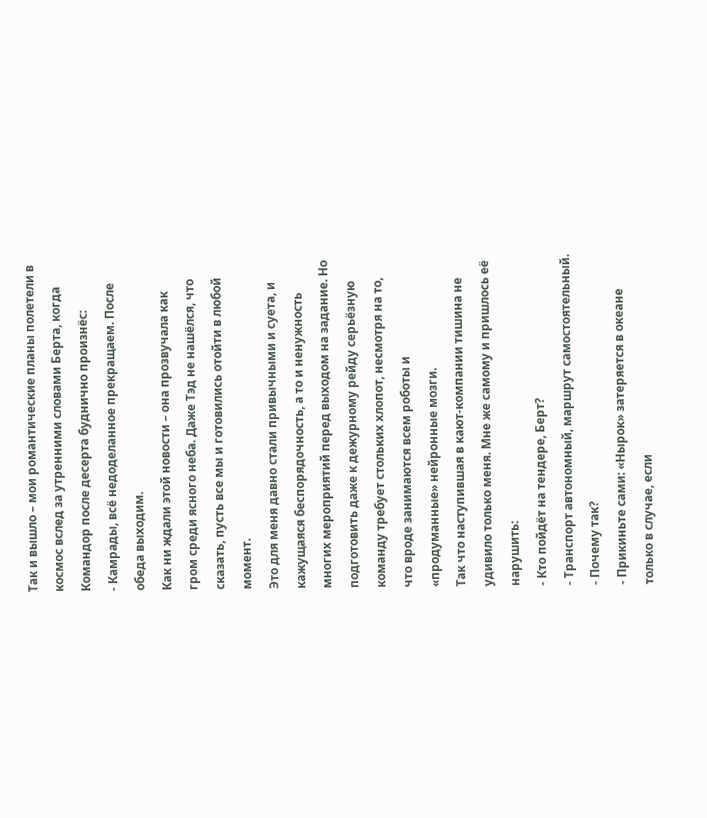Так и вышло – мои романтические планы полетели в космос вслед за утренними словами Берта, когда Командор после десерта буднично произнёс:
- Камрады, всё недоделанное прекращаем. После обеда выходим.
Как ни ждали этой новости – она прозвучала как гром среди ясного неба. Даже Тэд не нашёлся, что сказать, пусть все мы и готовились отойти в любой момент.
Это для меня давно стали привычными и суета, и кажущаяся беспорядочность, а то и ненужность многих мероприятий перед выходом на задание. Но подготовить даже к дежурному рейду серьёзную команду требует стольких хлопот, несмотря на то, что вроде занимаются всем роботы и «продуманные» нейронные мозги.
Так что наступившая в кают-компании тишина не удивило только меня. Мне же самому и пришлось её нарушить:
- Кто пойдёт на тендере, Берт?
- Транспорт автономный, маршрут самостоятельный.
- Почему так?
- Прикиньте сами: «Нырок» затеряется в океане только в случае, если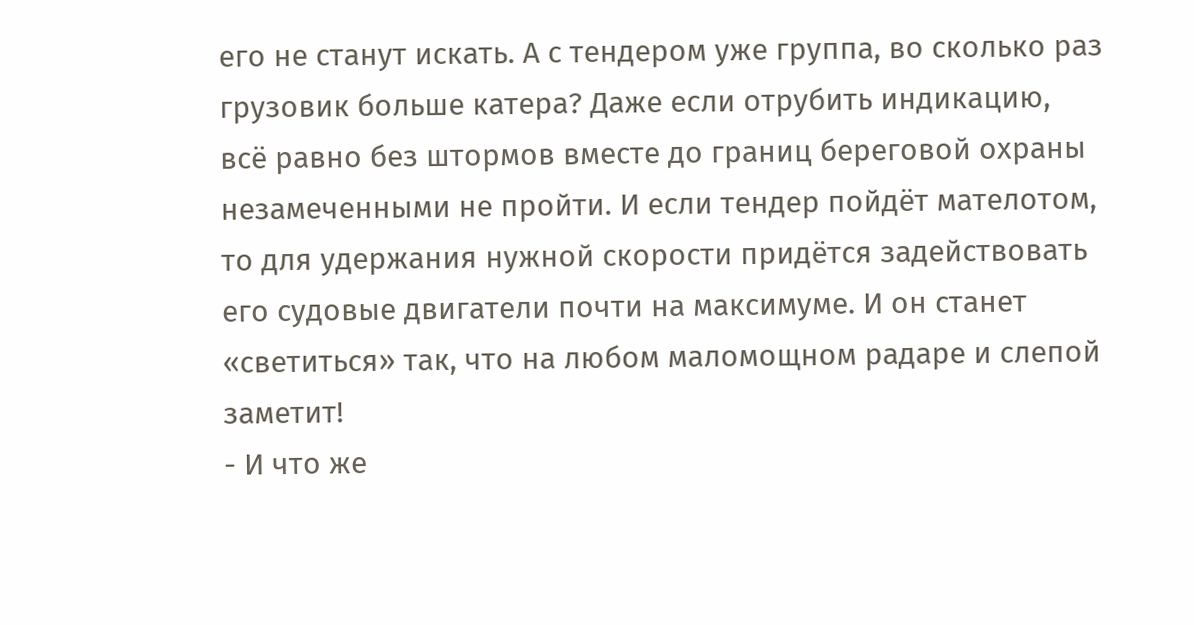его не станут искать. А с тендером уже группа, во сколько раз грузовик больше катера? Даже если отрубить индикацию, всё равно без штормов вместе до границ береговой охраны незамеченными не пройти. И если тендер пойдёт мателотом, то для удержания нужной скорости придётся задействовать его судовые двигатели почти на максимуме. И он станет «светиться» так, что на любом маломощном радаре и слепой заметит!
- И что же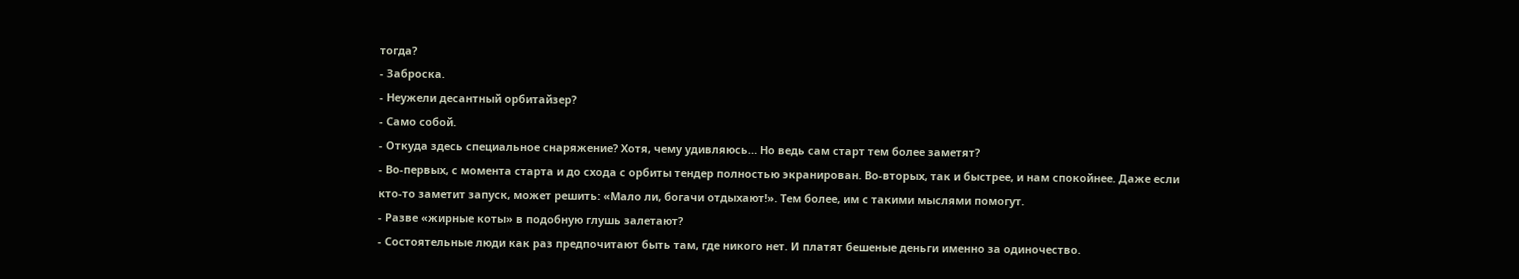тогда?
- Заброска.
- Неужели десантный орбитайзер?
- Само собой.
- Откуда здесь специальное снаряжение? Хотя, чему удивляюсь… Но ведь сам старт тем более заметят?
- Во-первых, с момента старта и до схода с орбиты тендер полностью экранирован. Во-вторых, так и быстрее, и нам спокойнее. Даже если кто-то заметит запуск, может решить: «Мало ли, богачи отдыхают!». Тем более, им с такими мыслями помогут.
- Разве «жирные коты» в подобную глушь залетают?
- Состоятельные люди как раз предпочитают быть там, где никого нет. И платят бешеные деньги именно за одиночество.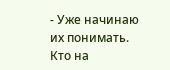- Уже начинаю их понимать. Кто на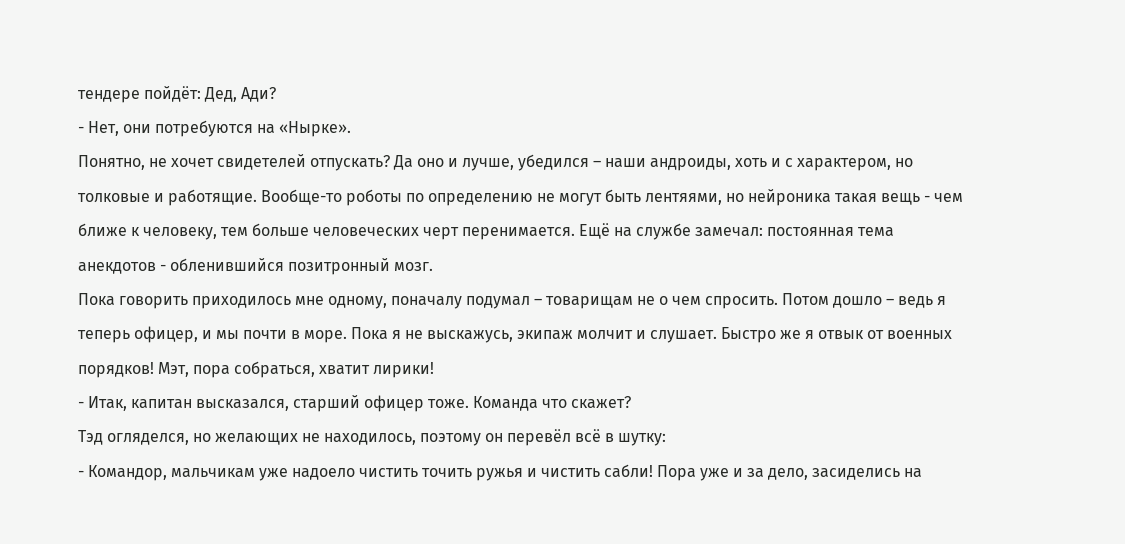тендере пойдёт: Дед, Ади?
- Нет, они потребуются на «Нырке».
Понятно, не хочет свидетелей отпускать? Да оно и лучше, убедился – наши андроиды, хоть и с характером, но толковые и работящие. Вообще-то роботы по определению не могут быть лентяями, но нейроника такая вещь - чем ближе к человеку, тем больше человеческих черт перенимается. Ещё на службе замечал: постоянная тема анекдотов - обленившийся позитронный мозг.
Пока говорить приходилось мне одному, поначалу подумал – товарищам не о чем спросить. Потом дошло – ведь я теперь офицер, и мы почти в море. Пока я не выскажусь, экипаж молчит и слушает. Быстро же я отвык от военных порядков! Мэт, пора собраться, хватит лирики!
- Итак, капитан высказался, старший офицер тоже. Команда что скажет?
Тэд огляделся, но желающих не находилось, поэтому он перевёл всё в шутку:
- Командор, мальчикам уже надоело чистить точить ружья и чистить сабли! Пора уже и за дело, засиделись на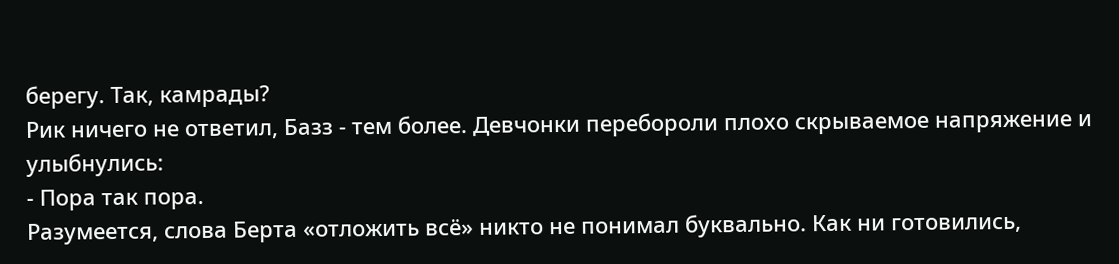берегу. Так, камрады?
Рик ничего не ответил, Базз - тем более. Девчонки перебороли плохо скрываемое напряжение и улыбнулись:
- Пора так пора.
Разумеется, слова Берта «отложить всё» никто не понимал буквально. Как ни готовились,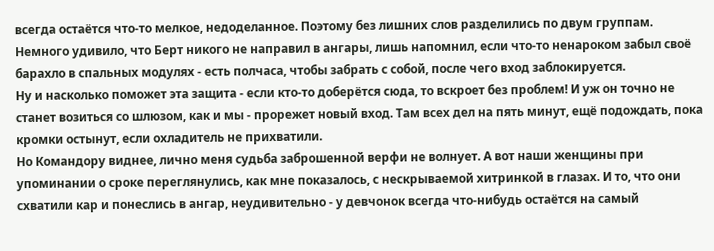всегда остаётся что-то мелкое, недоделанное. Поэтому без лишних слов разделились по двум группам. Немного удивило, что Берт никого не направил в ангары, лишь напомнил, если что-то ненароком забыл своё барахло в спальных модулях - есть полчаса, чтобы забрать с собой, после чего вход заблокируется.
Ну и насколько поможет эта защита - если кто-то доберётся сюда, то вскроет без проблем! И уж он точно не станет возиться со шлюзом, как и мы - прорежет новый вход. Там всех дел на пять минут, ещё подождать, пока кромки остынут, если охладитель не прихватили.
Но Командору виднее, лично меня судьба заброшенной верфи не волнует. А вот наши женщины при упоминании о сроке переглянулись, как мне показалось, с нескрываемой хитринкой в глазах. И то, что они схватили кар и понеслись в ангар, неудивительно - у девчонок всегда что-нибудь остаётся на самый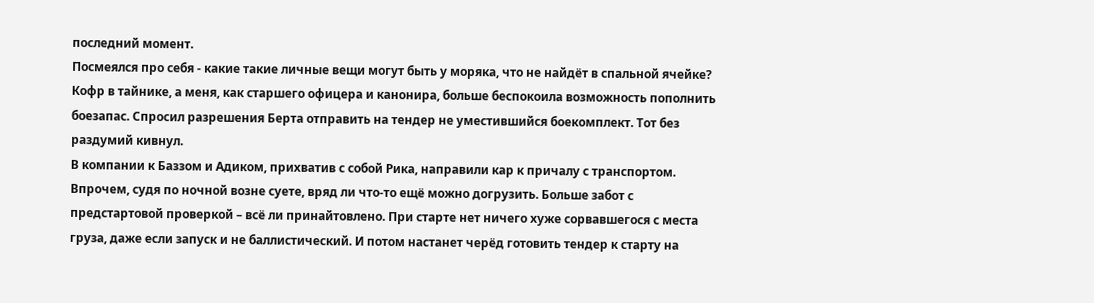последний момент.
Посмеялся про себя - какие такие личные вещи могут быть у моряка, что не найдёт в спальной ячейке? Кофр в тайнике, а меня, как старшего офицера и канонира, больше беспокоила возможность пополнить боезапас. Спросил разрешения Берта отправить на тендер не уместившийся боекомплект. Тот без раздумий кивнул.
В компании к Баззом и Адиком, прихватив с собой Рика, направили кар к причалу с транспортом. Впрочем, судя по ночной возне суете, вряд ли что-то ещё можно догрузить. Больше забот с предстартовой проверкой – всё ли принайтовлено. При старте нет ничего хуже сорвавшегося с места груза, даже если запуск и не баллистический. И потом настанет черёд готовить тендер к старту на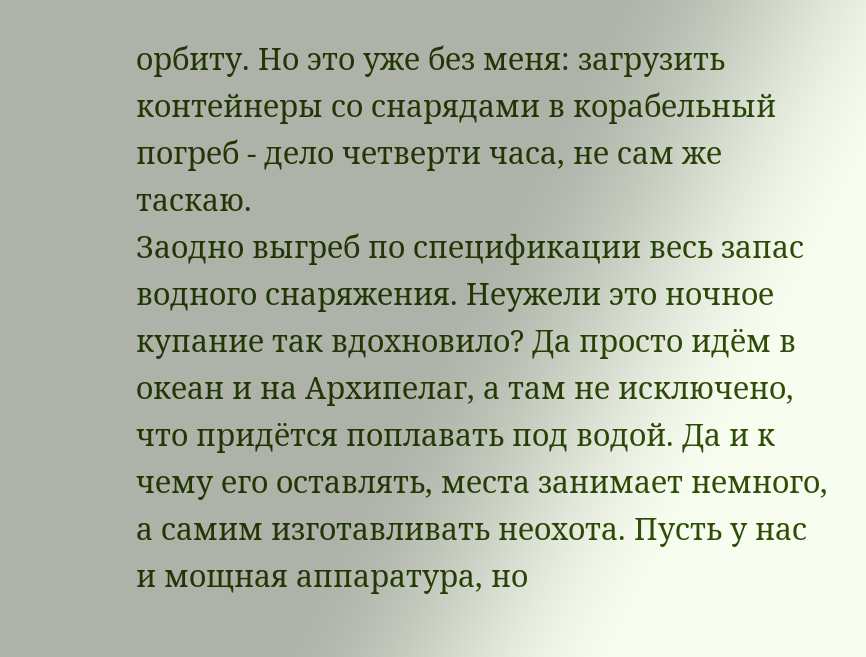орбиту. Но это уже без меня: загрузить контейнеры со снарядами в корабельный погреб - дело четверти часа, не сам же таскаю.
Заодно выгреб по спецификации весь запас водного снаряжения. Неужели это ночное купание так вдохновило? Да просто идём в океан и на Архипелаг, а там не исключено, что придётся поплавать под водой. Да и к чему его оставлять, места занимает немного, а самим изготавливать неохота. Пусть у нас и мощная аппаратура, но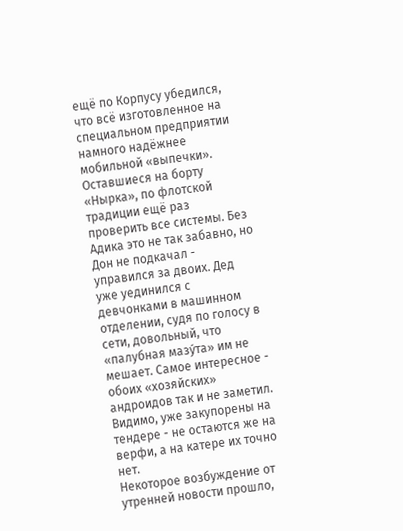ещё по Корпусу убедился, что всё изготовленное на специальном предприятии намного надёжнее мобильной «выпечки».
Оставшиеся на борту «Нырка», по флотской традиции ещё раз проверить все системы. Без Адика это не так забавно, но Дон не подкачал - управился за двоих. Дед уже уединился с девчонками в машинном отделении, судя по голосу в сети, довольный, что «палубная мазу́та» им не мешает. Самое интересное - обоих «хозяйских» андроидов так и не заметил. Видимо, уже закупорены на тендере - не остаются же на верфи, а на катере их точно нет.
Некоторое возбуждение от утренней новости прошло,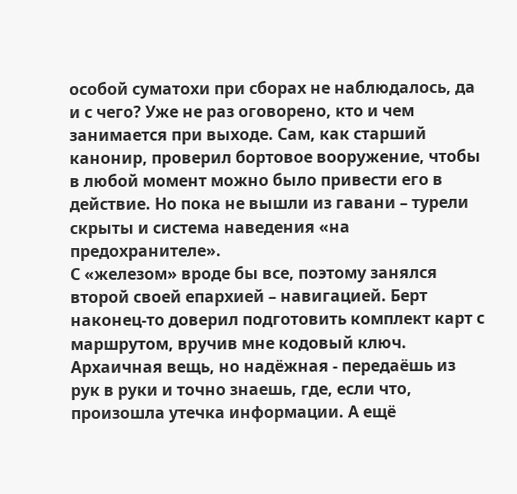особой суматохи при сборах не наблюдалось, да и с чего? Уже не раз оговорено, кто и чем занимается при выходе. Сам, как старший канонир, проверил бортовое вооружение, чтобы в любой момент можно было привести его в действие. Но пока не вышли из гавани – турели скрыты и система наведения «на предохранителе».
С «железом» вроде бы все, поэтому занялся второй своей епархией – навигацией. Берт наконец-то доверил подготовить комплект карт с маршрутом, вручив мне кодовый ключ. Архаичная вещь, но надёжная - передаёшь из рук в руки и точно знаешь, где, если что, произошла утечка информации. А ещё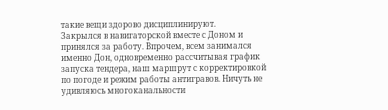такие вещи здорово дисциплинируют.
Закрылся в навигаторской вместе с Доном и принялся за работу. Впрочем, всем занимался именно Дон, одновременно рассчитывая график запуска тендера, наш маршрут с корректировкой по погоде и режим работы антигравов. Ничуть не удивляюсь многоканальности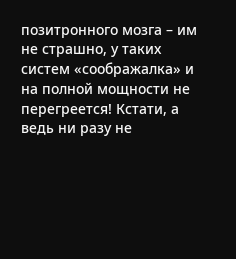позитронного мозга – им не страшно, у таких систем «соображалка» и на полной мощности не перегреется! Кстати, а ведь ни разу не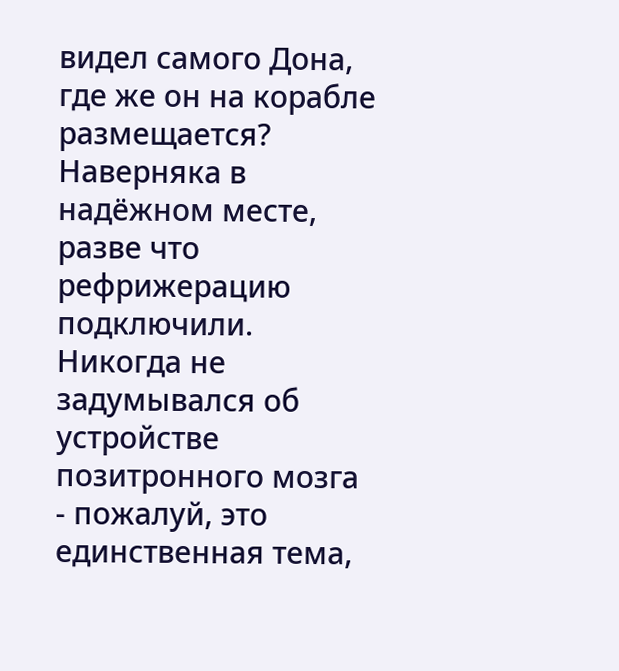видел самого Дона, где же он на корабле размещается? Наверняка в надёжном месте, разве что рефрижерацию подключили.
Никогда не задумывался об устройстве позитронного мозга - пожалуй, это единственная тема,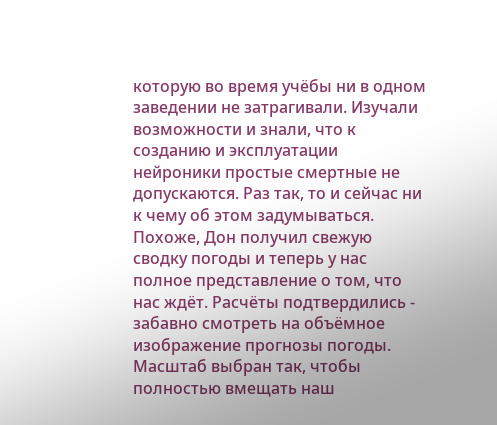которую во время учёбы ни в одном заведении не затрагивали. Изучали возможности и знали, что к созданию и эксплуатации нейроники простые смертные не допускаются. Раз так, то и сейчас ни к чему об этом задумываться.
Похоже, Дон получил свежую сводку погоды и теперь у нас полное представление о том, что нас ждёт. Расчёты подтвердились - забавно смотреть на объёмное изображение прогнозы погоды. Масштаб выбран так, чтобы полностью вмещать наш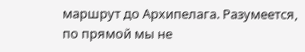маршрут до Архипелага. Разумеется, по прямой мы не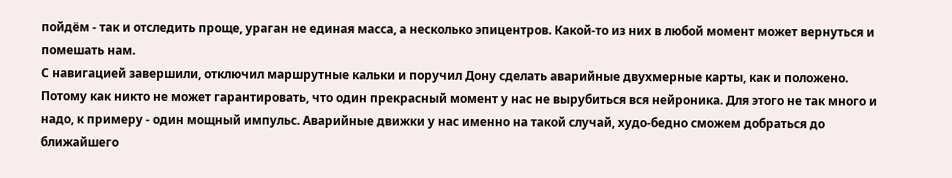пойдём - так и отследить проще, ураган не единая масса, а несколько эпицентров. Какой-то из них в любой момент может вернуться и помешать нам.
С навигацией завершили, отключил маршрутные кальки и поручил Дону сделать аварийные двухмерные карты, как и положено. Потому как никто не может гарантировать, что один прекрасный момент у нас не вырубиться вся нейроника. Для этого не так много и надо, к примеру - один мощный импульс. Аварийные движки у нас именно на такой случай, худо-бедно сможем добраться до ближайшего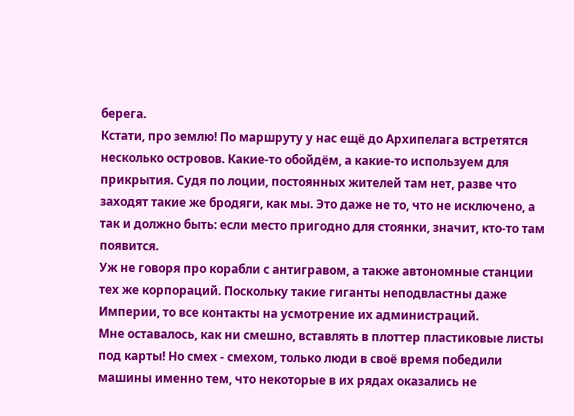берега.
Кстати, про землю! По маршруту у нас ещё до Архипелага встретятся несколько островов. Какие-то обойдём, а какие-то используем для прикрытия. Судя по лоции, постоянных жителей там нет, разве что заходят такие же бродяги, как мы. Это даже не то, что не исключено, а так и должно быть: если место пригодно для стоянки, значит, кто-то там появится.
Уж не говоря про корабли с антигравом, а также автономные станции тех же корпораций. Поскольку такие гиганты неподвластны даже Империи, то все контакты на усмотрение их администраций.
Мне оставалось, как ни смешно, вставлять в плоттер пластиковые листы под карты! Но смех - смехом, только люди в своё время победили машины именно тем, что некоторые в их рядах оказались не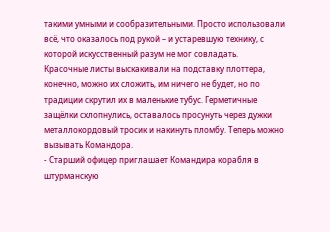такими умными и сообразительными. Просто использовали всё, что оказалось под рукой – и устаревшую технику, с которой искусственный разум не мог совладать.
Красочные листы выскакивали на подставку плоттера, конечно, можно их сложить, им ничего не будет, но по традиции скрутил их в маленькие тубус. Герметичные защёлки схлопнулись, оставалось просунуть через дужки металлокордовый тросик и накинуть пломбу. Теперь можно вызывать Командора.
- Старший офицер приглашает Командира корабля в штурманскую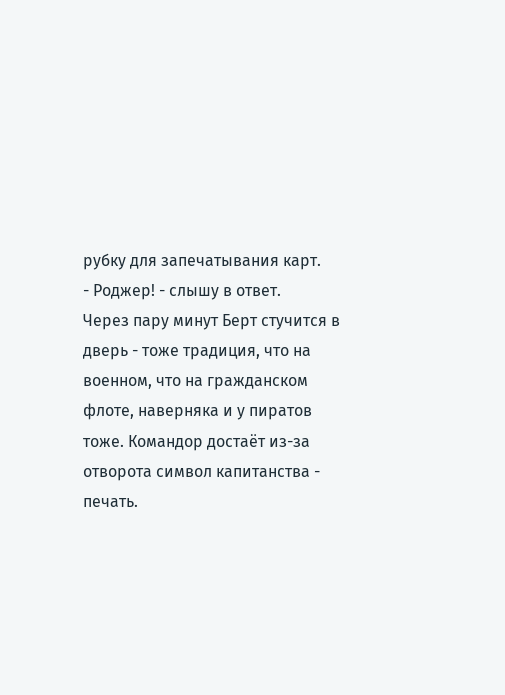рубку для запечатывания карт.
- Роджер! - слышу в ответ.
Через пару минут Берт стучится в дверь - тоже традиция, что на военном, что на гражданском флоте, наверняка и у пиратов тоже. Командор достаёт из-за отворота символ капитанства - печать.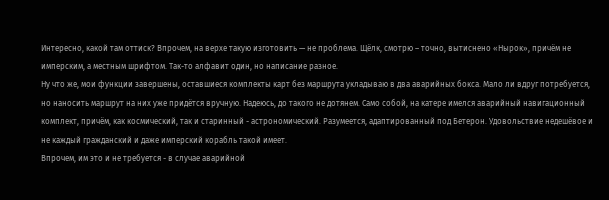Интересно, какой там оттиск? Впрочем, на верхе такую изготовить — не проблема. Щёлк, смотрю – точно, вытиснено «Нырок», причём не имперским, а местным шрифтом. Так-то алфавит один, но написание разное.
Ну что же, мои функции завершены, оставшиеся комплекты карт без маршрута укладываю в два аварийных бокса. Мало ли вдруг потребуется, но наносить маршрут на них уже придётся вручную. Надеюсь, до такого не дотянем. Само собой, на катере имелся аварийный навигационный комплект, причём, как космический, так и старинный - астрономический. Разумеется, адаптированный под Бетерон. Удовольствие недешёвое и не каждый гражданский и даже имперский корабль такой имеет.
Впрочем, им это и не требуется - в случае аварийной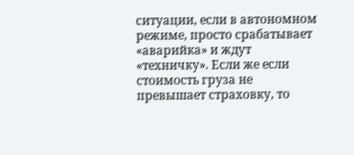ситуации, если в автономном режиме, просто срабатывает «аварийка» и ждут «техничку». Если же если стоимость груза не превышает страховку, то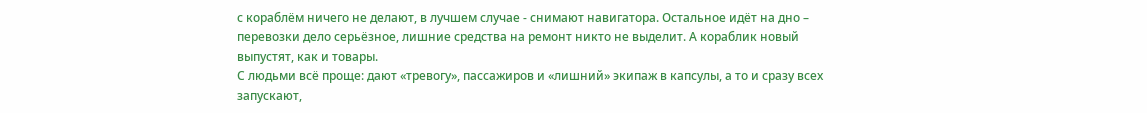с кораблём ничего не делают, в лучшем случае - снимают навигатора. Остальное идёт на дно – перевозки дело серьёзное, лишние средства на ремонт никто не выделит. А кораблик новый выпустят, как и товары.
С людьми всё проще: дают «тревогу», пассажиров и «лишний» экипаж в капсулы, а то и сразу всех запускают,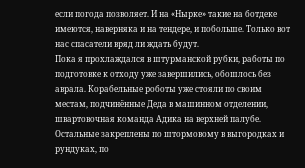если погода позволяет. И на «Нырке» такие на ботдеке имеются, наверняка и на тендере, и побольше. Только вот нас спасатели вряд ли ждать будут.
Пока я прохлаждался в штурманской рубки, работы по подготовке к отходу уже завершились, обошлось без аврала. Корабельные роботы уже стояли по своим местам, подчинённые Деда в машинном отделении, швартовочная команда Адика на верхней палубе. Остальные закреплены по штормовому в выгородках и рундуках, по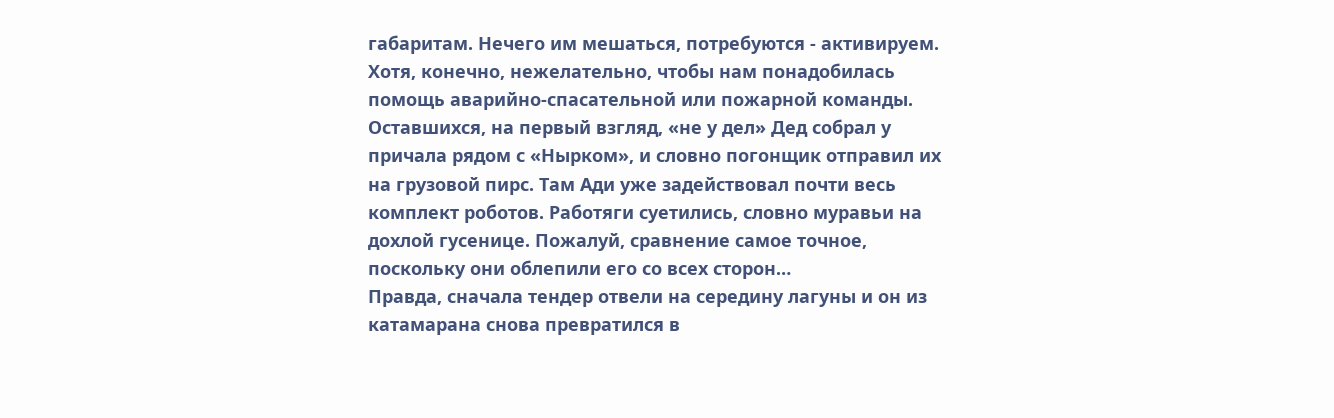габаритам. Нечего им мешаться, потребуются - активируем. Хотя, конечно, нежелательно, чтобы нам понадобилась помощь аварийно-спасательной или пожарной команды.
Оставшихся, на первый взгляд, «не у дел» Дед собрал у причала рядом с «Нырком», и словно погонщик отправил их на грузовой пирс. Там Ади уже задействовал почти весь комплект роботов. Работяги суетились, словно муравьи на дохлой гусенице. Пожалуй, сравнение самое точное, поскольку они облепили его со всех сторон…
Правда, сначала тендер отвели на середину лагуны и он из катамарана снова превратился в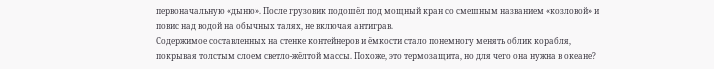первоначальную «дыню». После грузовик подошёл под мощный кран со смешным названием «козловой» и повис над водой на обычных талях, не включая антиграв.
Содержимое составленных на стенке контейнеров и ёмкости стало понемногу менять облик корабля, покрывая толстым слоем светло-жёлтой массы. Похоже, это термозащита, но для чего она нужна в океане?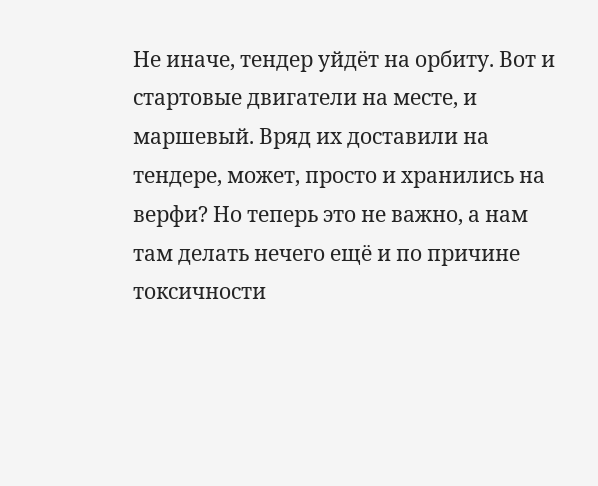Не иначе, тендер уйдёт на орбиту. Вот и стартовые двигатели на месте, и маршевый. Вряд их доставили на тендере, может, просто и хранились на верфи? Но теперь это не важно, а нам там делать нечего ещё и по причине токсичности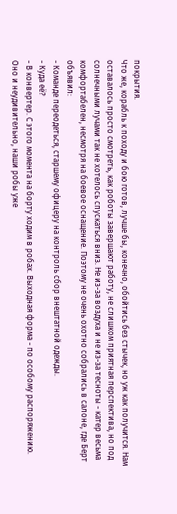покрытия.
Что же, корабль к походу и бою готов, лучше бы, конечно, обойтись без стычек, но уж как получится. Нам оставалось просто смотреть, как роботы завершают работу, не слишком приятная перспектива, но под солнечными лучами так не хотелось спускаться вниз. Не из-за воздуха и не из-за тесноты - катер весьма комфортабелен, несмотря на боевое оснащение. Поэтому не очень охотно собрались в салоне, где Берт объявил:
- Команде переодеться, старшему офицеру на контроль сбор внештатной одежды.
- Куда её?
- В конвертер. С этого момента на борту ходим в робах. Выходная форма - по особому распоряжению.
Оно и неудивительно, наши робы уже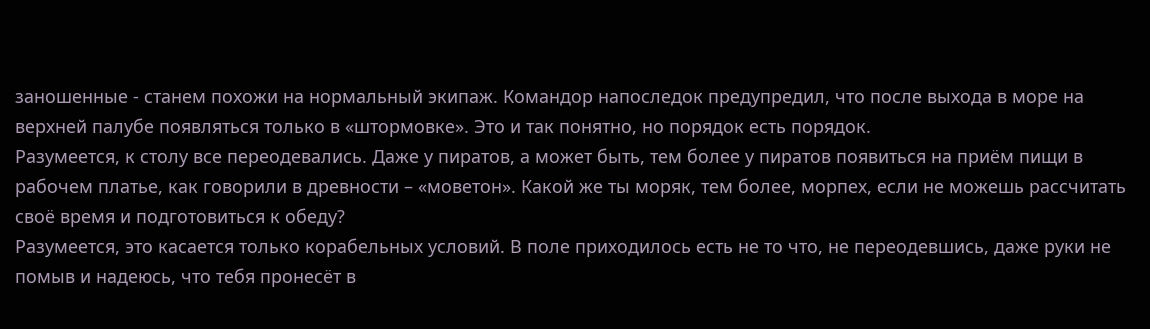заношенные - станем похожи на нормальный экипаж. Командор напоследок предупредил, что после выхода в море на верхней палубе появляться только в «штормовке». Это и так понятно, но порядок есть порядок.
Разумеется, к столу все переодевались. Даже у пиратов, а может быть, тем более у пиратов появиться на приём пищи в рабочем платье, как говорили в древности – «моветон». Какой же ты моряк, тем более, морпех, если не можешь рассчитать своё время и подготовиться к обеду?
Разумеется, это касается только корабельных условий. В поле приходилось есть не то что, не переодевшись, даже руки не помыв и надеюсь, что тебя пронесёт в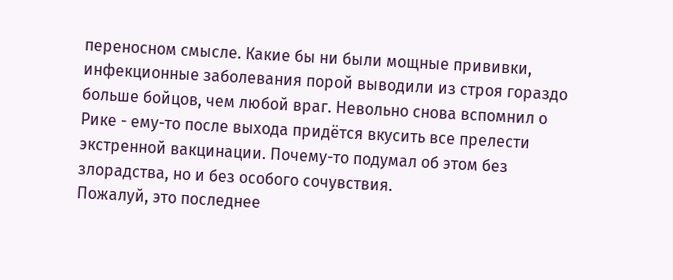переносном смысле. Какие бы ни были мощные прививки, инфекционные заболевания порой выводили из строя гораздо больше бойцов, чем любой враг. Невольно снова вспомнил о Рике - ему-то после выхода придётся вкусить все прелести экстренной вакцинации. Почему-то подумал об этом без злорадства, но и без особого сочувствия.
Пожалуй, это последнее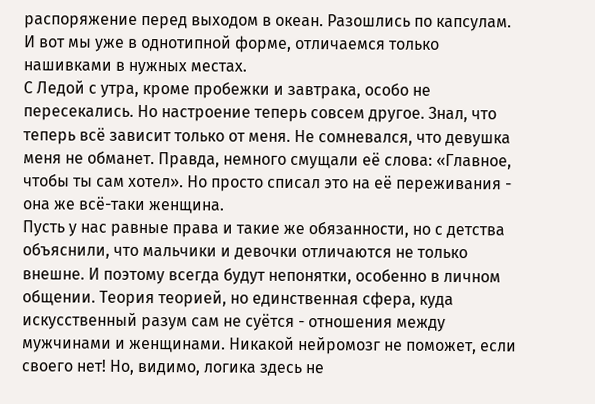распоряжение перед выходом в океан. Разошлись по капсулам. И вот мы уже в однотипной форме, отличаемся только нашивками в нужных местах.
С Ледой с утра, кроме пробежки и завтрака, особо не пересекались. Но настроение теперь совсем другое. Знал, что теперь всё зависит только от меня. Не сомневался, что девушка меня не обманет. Правда, немного смущали её слова: «Главное, чтобы ты сам хотел». Но просто списал это на её переживания - она же всё-таки женщина.
Пусть у нас равные права и такие же обязанности, но с детства объяснили, что мальчики и девочки отличаются не только внешне. И поэтому всегда будут непонятки, особенно в личном общении. Теория теорией, но единственная сфера, куда искусственный разум сам не суётся - отношения между мужчинами и женщинами. Никакой нейромозг не поможет, если своего нет! Но, видимо, логика здесь не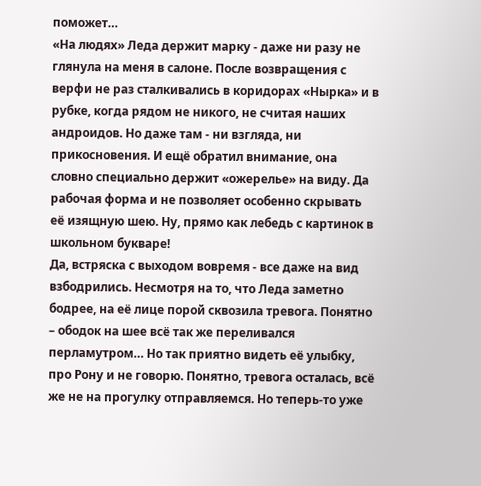поможет…
«На людях» Леда держит марку - даже ни разу не глянула на меня в салоне. После возвращения с верфи не раз сталкивались в коридорах «Нырка» и в рубке, когда рядом не никого, не считая наших андроидов. Но даже там - ни взгляда, ни прикосновения. И ещё обратил внимание, она словно специально держит «ожерелье» на виду. Да рабочая форма и не позволяет особенно скрывать её изящную шею. Ну, прямо как лебедь с картинок в школьном букваре!
Да, встряска с выходом вовремя - все даже на вид взбодрились. Несмотря на то, что Леда заметно бодрее, на её лице порой сквозила тревога. Понятно – ободок на шее всё так же переливался перламутром… Но так приятно видеть её улыбку, про Рону и не говорю. Понятно, тревога осталась, всё же не на прогулку отправляемся. Но теперь-то уже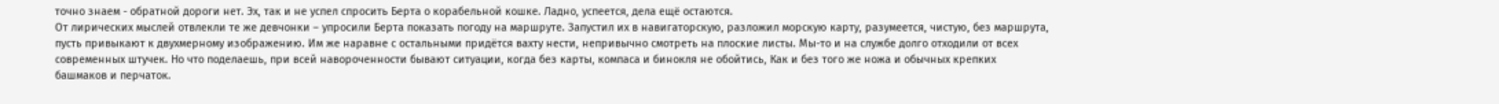точно знаем - обратной дороги нет. Эх, так и не успел спросить Берта о корабельной кошке. Ладно, успеется, дела ещё остаются.
От лирических мыслей отвлекли те же девчонки – упросили Берта показать погоду на маршруте. Запустил их в навигаторскую, разложил морскую карту, разумеется, чистую, без маршрута, пусть привыкают к двухмерному изображению. Им же наравне с остальными придётся вахту нести, непривычно смотреть на плоские листы. Мы-то и на службе долго отходили от всех современных штучек. Но что поделаешь, при всей навороченности бывают ситуации, когда без карты, компаса и бинокля не обойтись, Как и без того же ножа и обычных крепких башмаков и перчаток.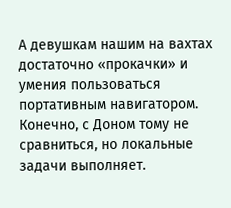А девушкам нашим на вахтах достаточно «прокачки» и умения пользоваться портативным навигатором. Конечно, с Доном тому не сравниться, но локальные задачи выполняет.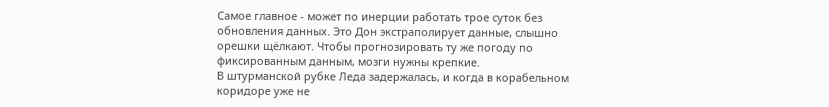Самое главное - может по инерции работать трое суток без обновления данных. Это Дон экстраполирует данные, слышно орешки щёлкают. Чтобы прогнозировать ту же погоду по фиксированным данным, мозги нужны крепкие.
В штурманской рубке Леда задержалась, и когда в корабельном коридоре уже не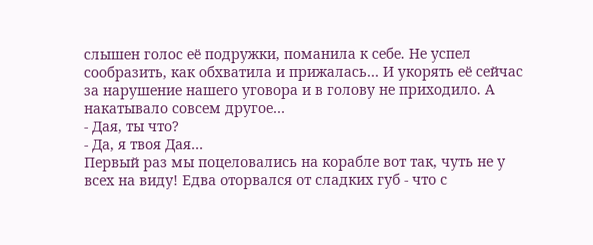слышен голос её подружки, поманила к себе. Не успел сообразить, как обхватила и прижалась… И укорять её сейчас за нарушение нашего уговора и в голову не приходило. А накатывало совсем другое…
- Дая, ты что?
- Да, я твоя Дая…
Первый раз мы поцеловались на корабле вот так, чуть не у всех на виду! Едва оторвался от сладких губ - что с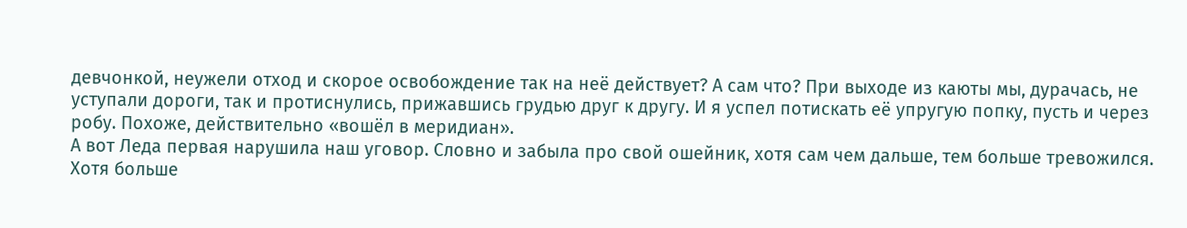девчонкой, неужели отход и скорое освобождение так на неё действует? А сам что? При выходе из каюты мы, дурачась, не уступали дороги, так и протиснулись, прижавшись грудью друг к другу. И я успел потискать её упругую попку, пусть и через робу. Похоже, действительно «вошёл в меридиан».
А вот Леда первая нарушила наш уговор. Словно и забыла про свой ошейник, хотя сам чем дальше, тем больше тревожился. Хотя больше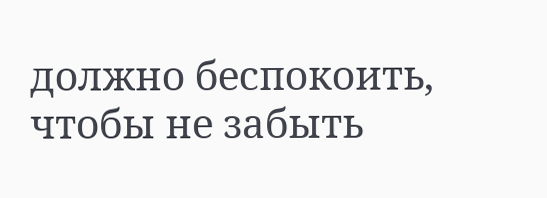должно беспокоить, чтобы не забыть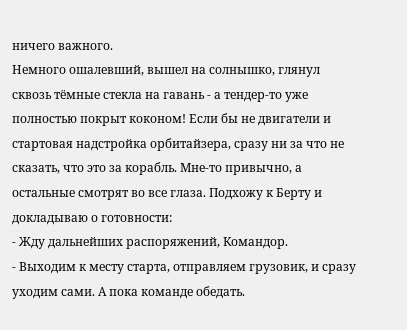ничего важного.
Немного ошалевший, вышел на солнышко, глянул сквозь тёмные стекла на гавань - а тендер-то уже полностью покрыт коконом! Если бы не двигатели и стартовая надстройка орбитайзера, сразу ни за что не сказать, что это за корабль. Мне-то привычно, а остальные смотрят во все глаза. Подхожу к Берту и докладываю о готовности:
- Жду дальнейших распоряжений, Командор.
- Выходим к месту старта, отправляем грузовик, и сразу уходим сами. А пока команде обедать.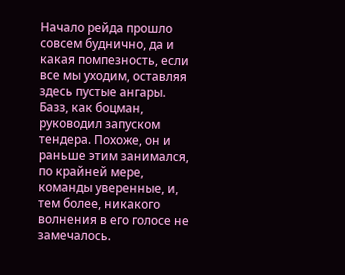Начало рейда прошло совсем буднично, да и какая помпезность, если все мы уходим, оставляя здесь пустые ангары. Базз, как боцман, руководил запуском тендера. Похоже, он и раньше этим занимался, по крайней мере, команды уверенные, и, тем более, никакого волнения в его голосе не замечалось.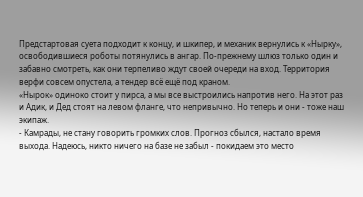Предстартовая суета подходит к концу, и шкипер, и механик вернулись к «Нырку», освободившиеся роботы потянулись в ангар. По-прежнему шлюз только один и забавно смотреть, как они терпеливо ждут своей очереди на вход. Территория верфи совсем опустела, а тендер всё ещё под краном.
«Нырок» одиноко стоит у пирса, а мы все выстроились напротив него. На этот раз и Адик, и Дед стоят на левом фланге, что непривычно. Но теперь и они - тоже наш экипаж.
- Камрады, не стану говорить громких слов. Прогноз сбылся, настало время выхода. Надеюсь, никто ничего на базе не забыл - покидаем это место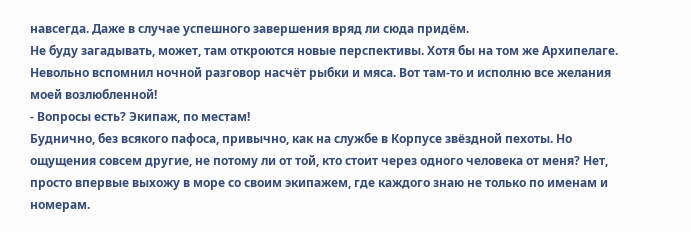навсегда. Даже в случае успешного завершения вряд ли сюда придём.
Не буду загадывать, может, там откроются новые перспективы. Хотя бы на том же Архипелаге. Невольно вспомнил ночной разговор насчёт рыбки и мяса. Вот там-то и исполню все желания моей возлюбленной!
- Вопросы есть? Экипаж, по местам!
Буднично, без всякого пафоса, привычно, как на службе в Корпусе звёздной пехоты. Но ощущения совсем другие, не потому ли от той, кто стоит через одного человека от меня? Нет, просто впервые выхожу в море со своим экипажем, где каждого знаю не только по именам и номерам.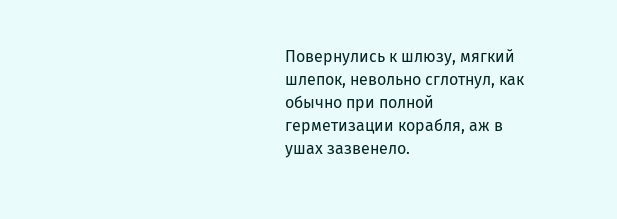Повернулись к шлюзу, мягкий шлепок, невольно сглотнул, как обычно при полной герметизации корабля, аж в ушах зазвенело.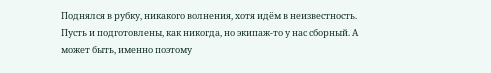Поднялся в рубку, никакого волнения, хотя идём в неизвестность. Пусть и подготовлены, как никогда, но экипаж-то у нас сборный. А может быть, именно поэтому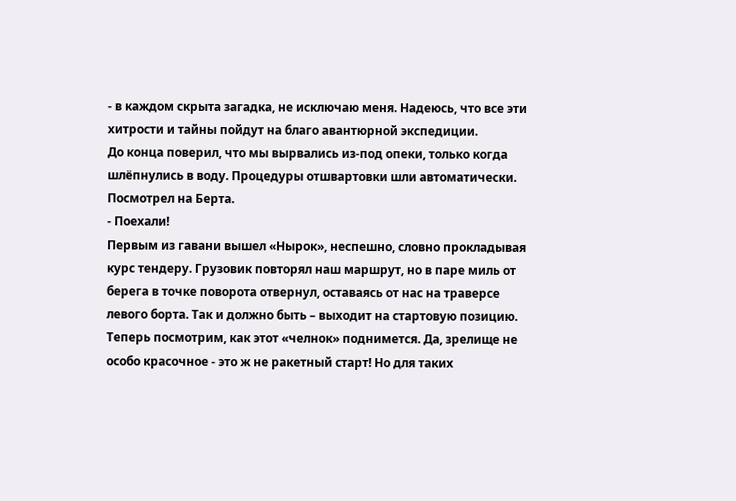- в каждом скрыта загадка, не исключаю меня. Надеюсь, что все эти хитрости и тайны пойдут на благо авантюрной экспедиции.
До конца поверил, что мы вырвались из-под опеки, только когда шлёпнулись в воду. Процедуры отшвартовки шли автоматически. Посмотрел на Берта.
- Поехали!
Первым из гавани вышел «Нырок», неспешно, словно прокладывая курс тендеру. Грузовик повторял наш маршрут, но в паре миль от берега в точке поворота отвернул, оставаясь от нас на траверсе левого борта. Так и должно быть – выходит на стартовую позицию. Теперь посмотрим, как этот «челнок» поднимется. Да, зрелище не особо красочное - это ж не ракетный старт! Но для таких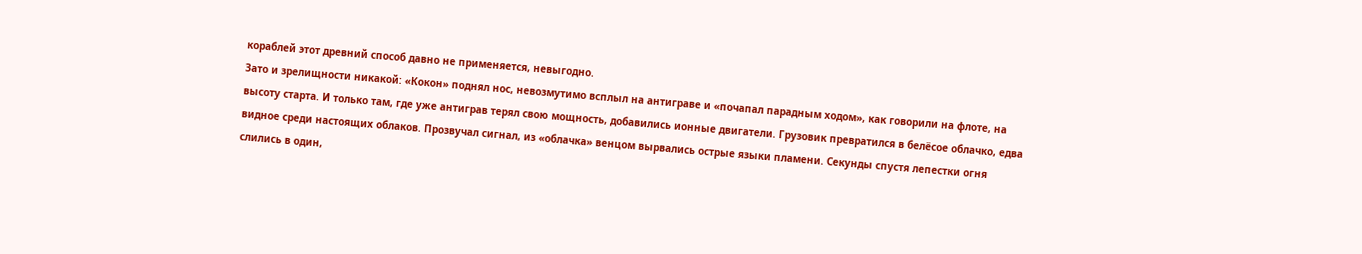кораблей этот древний способ давно не применяется, невыгодно.
Зато и зрелищности никакой: «Кокон» поднял нос, невозмутимо всплыл на антиграве и «почапал парадным ходом», как говорили на флоте, на высоту старта. И только там, где уже антиграв терял свою мощность, добавились ионные двигатели. Грузовик превратился в белёсое облачко, едва видное среди настоящих облаков. Прозвучал сигнал, из «облачка» венцом вырвались острые языки пламени. Секунды спустя лепестки огня слились в один,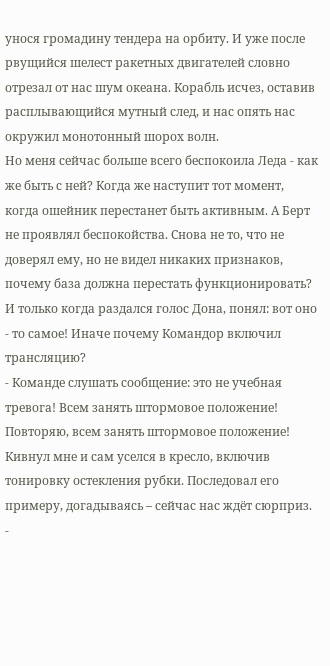унося громадину тендера на орбиту. И уже после рвущийся шелест ракетных двигателей словно отрезал от нас шум океана. Корабль исчез, оставив расплывающийся мутный след, и нас опять нас окружил монотонный шорох волн.
Но меня сейчас больше всего беспокоила Леда - как же быть с ней? Когда же наступит тот момент, когда ошейник перестанет быть активным. А Берт не проявлял беспокойства. Снова не то, что не доверял ему, но не видел никаких признаков, почему база должна перестать функционировать? И только когда раздался голос Дона, понял: вот оно - то самое! Иначе почему Командор включил трансляцию?
- Команде слушать сообщение: это не учебная тревога! Всем занять штормовое положение! Повторяю, всем занять штормовое положение!
Кивнул мне и сам уселся в кресло, включив тонировку остекления рубки. Последовал его примеру, догадываясь – сейчас нас ждёт сюрприз.
-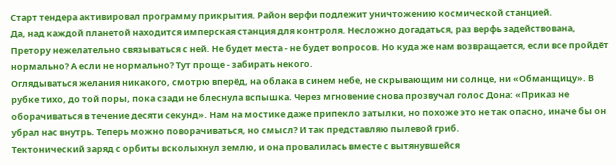Старт тендера активировал программу прикрытия. Район верфи подлежит уничтожению космической станцией.
Да, над каждой планетой находится имперская станция для контроля. Несложно догадаться, раз верфь задействована, Претору нежелательно связываться с ней. Не будет места - не будет вопросов. Но куда же нам возвращается, если все пройдёт нормально? А если не нормально? Тут проще - забирать некого.
Оглядываться желания никакого, смотрю вперёд, на облака в синем небе, не скрывающим ни солнце, ни «Обманщицу». В рубке тихо, до той поры, пока сзади не блеснула вспышка. Через мгновение снова прозвучал голос Дона: «Приказ не оборачиваться в течение десяти секунд». Нам на мостике даже припекло затылки, но похоже это не так опасно, иначе бы он убрал нас внутрь. Теперь можно поворачиваться, но смысл? И так представляю пылевой гриб.
Тектонический заряд с орбиты всколыхнул землю, и она провалилась вместе с вытянувшейся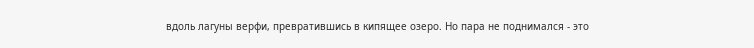вдоль лагуны верфи, превратившись в кипящее озеро. Но пара не поднимался - это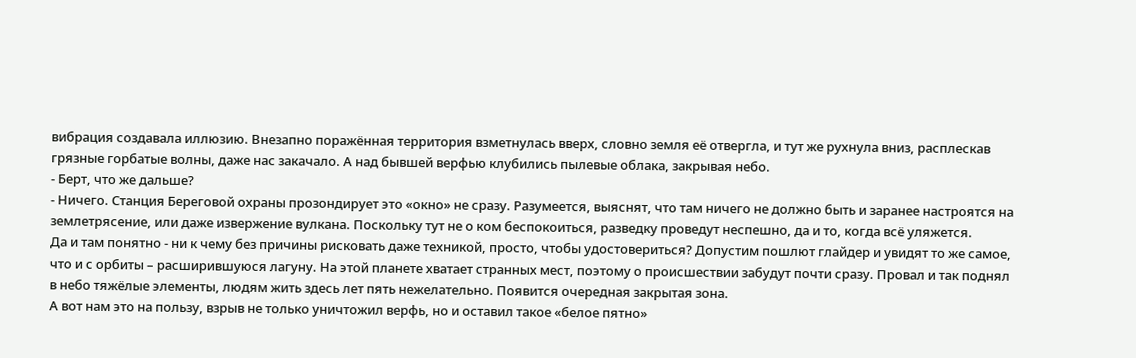вибрация создавала иллюзию. Внезапно поражённая территория взметнулась вверх, словно земля её отвергла, и тут же рухнула вниз, расплескав грязные горбатые волны, даже нас закачало. А над бывшей верфью клубились пылевые облака, закрывая небо.
- Берт, что же дальше?
- Ничего. Станция Береговой охраны прозондирует это «окно» не сразу. Разумеется, выяснят, что там ничего не должно быть и заранее настроятся на землетрясение, или даже извержение вулкана. Поскольку тут не о ком беспокоиться, разведку проведут неспешно, да и то, когда всё уляжется.
Да и там понятно - ни к чему без причины рисковать даже техникой, просто, чтобы удостовериться? Допустим пошлют глайдер и увидят то же самое, что и с орбиты – расширившуюся лагуну. На этой планете хватает странных мест, поэтому о происшествии забудут почти сразу. Провал и так поднял в небо тяжёлые элементы, людям жить здесь лет пять нежелательно. Появится очередная закрытая зона.
А вот нам это на пользу, взрыв не только уничтожил верфь, но и оставил такое «белое пятно»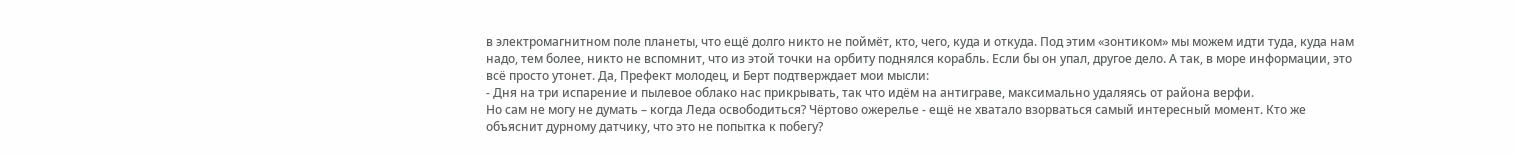в электромагнитном поле планеты, что ещё долго никто не поймёт, кто, чего, куда и откуда. Под этим «зонтиком» мы можем идти туда, куда нам надо, тем более, никто не вспомнит, что из этой точки на орбиту поднялся корабль. Если бы он упал, другое дело. А так, в море информации, это всё просто утонет. Да, Префект молодец, и Берт подтверждает мои мысли:
- Дня на три испарение и пылевое облако нас прикрывать, так что идём на антиграве, максимально удаляясь от района верфи.
Но сам не могу не думать – когда Леда освободиться? Чёртово ожерелье - ещё не хватало взорваться самый интересный момент. Кто же объяснит дурному датчику, что это не попытка к побегу?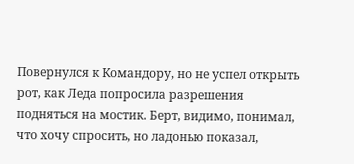Повернулся к Командору, но не успел открыть рот, как Леда попросила разрешения подняться на мостик. Берт, видимо, понимал, что хочу спросить, но ладонью показал,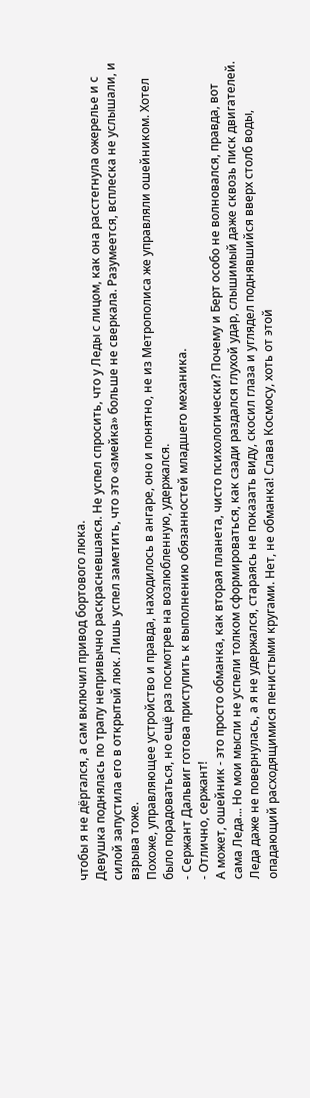чтобы я не дёргался, а сам включил привод бортового люка.
Девушка поднялась по трапу непривычно раскрасневшаяся. Не успел спросить, что у Леды с лицом, как она расстегнула ожерелье и с силой запустила его в открытый люк. Лишь успел заметить, что это «змейка» больше не сверкала. Разумеется, всплеска не услышали, и взрыва тоже.
Похоже, управляющее устройство и правда, находилось в ангаре, оно и понятно, не из Метрополиса же управляли ошейником. Хотел было порадоваться, но ещё раз посмотрев на возлюбленную, удержался.
- Сержант Дальвиг готова приступить к выполнению обязанностей младшего механика.
- Отлично, сержант!
А может, ошейник - это просто обманка, как вторая планета, чисто психологически? Почему и Берт особо не волновался, правда, вот сама Леда... Но мои мысли не успели толком сформироваться, как сзади раздался глухой удар, слышимый даже сквозь писк двигателей.
Леда даже не повернулась, а я не удержался, стараясь не показать виду, скосил глаза и углядел поднявшийся вверх столб воды, опадающий расходящимися пенистыми кругами. Нет, не обманка! Слава Космосу, хоть от этой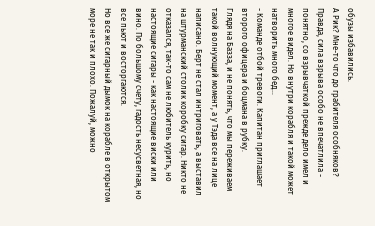обузы избавились.
А Рик? Мне-то что до грабителя особняков? Правда, сила взрыва особо не впечатлила - понятно, со взрывчаткой прежде дело имел и многое видел. Но внутри корабля и такой может натворить много бед…
- Команде отбой тревоги. Капитан приглашает второго офицера и боцмана в рубку.
Глядя на Базза, и не понять, что мы переживаем такой волнующий момент, а у Тэда все на лице написано. Берт не стал интриговать, а выставил на штурманский столик коробку сигар. Никто не отказался, так-то сам не любитель курить, но настоящие сигары - как настоящие виски или вино. По большому счету, гадость несусветная, но все пьют и восторгаются.
Но все же сигарный дымок на корабле в открытом море не так и плохо. Пожалуй, можно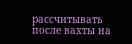рассчитывать после вахты на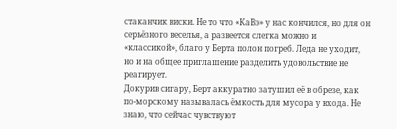стаканчик виски. Не то что «КаВэ» у нас кончился, но для он серьёзного веселья, а развеется слегка можно и «классикой», благо у Берта полон погреб. Леда не уходит, но и на общее приглашение разделить удовольствие не реагирует.
Докурив сигару, Берт аккуратно затушил её в обрезе, как по-морскому называлась ёмкость для мусора у входа. Не знаю, что сейчас чувствуют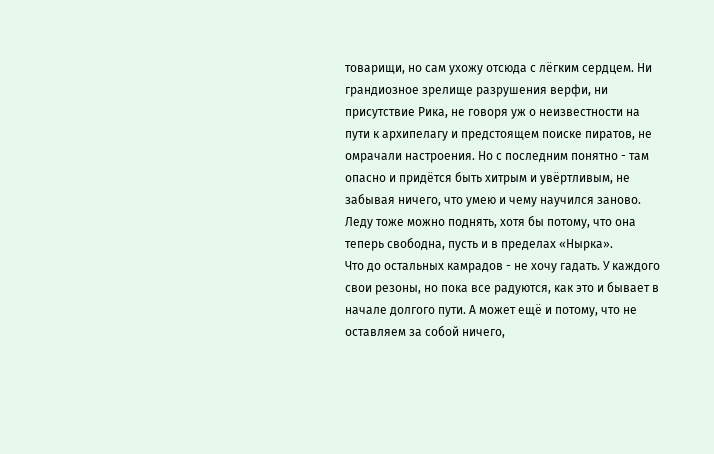товарищи, но сам ухожу отсюда с лёгким сердцем. Ни грандиозное зрелище разрушения верфи, ни присутствие Рика, не говоря уж о неизвестности на пути к архипелагу и предстоящем поиске пиратов, не омрачали настроения. Но с последним понятно - там опасно и придётся быть хитрым и увёртливым, не забывая ничего, что умею и чему научился заново. Леду тоже можно поднять, хотя бы потому, что она теперь свободна, пусть и в пределах «Нырка».
Что до остальных камрадов - не хочу гадать. У каждого свои резоны, но пока все радуются, как это и бывает в начале долгого пути. А может ещё и потому, что не оставляем за собой ничего,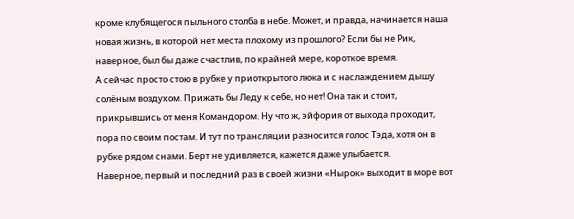кроме клубящегося пыльного столба в небе. Может, и правда, начинается наша новая жизнь, в которой нет места плохому из прошлого? Если бы не Рик, наверное, был бы даже счастлив, по крайней мере, короткое время.
А сейчас просто стою в рубке у приоткрытого люка и с наслаждением дышу солёным воздухом. Прижать бы Леду к себе, но нет! Она так и стоит, прикрывшись от меня Командором. Ну что ж, эйфория от выхода проходит, пора по своим постам. И тут по трансляции разносится голос Тэда, хотя он в рубке рядом снами. Берт не удивляется, кажется даже улыбается.
Наверное, первый и последний раз в своей жизни «Нырок» выходит в море вот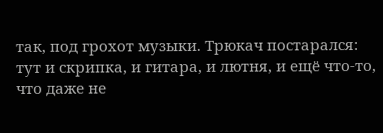так, под грохот музыки. Трюкач постарался: тут и скрипка, и гитара, и лютня, и ещё что-то, что даже не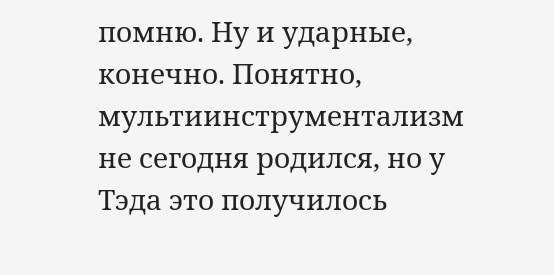помню. Ну и ударные, конечно. Понятно, мультиинструментализм не сегодня родился, но у Тэда это получилось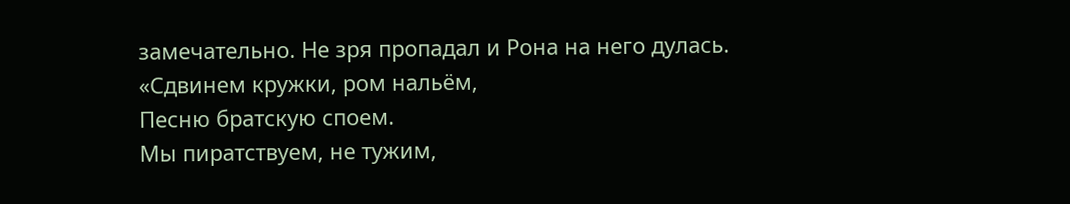замечательно. Не зря пропадал и Рона на него дулась.
«Сдвинем кружки, ром нальём,
Песню братскую споем.
Мы пиратствуем, не тужим,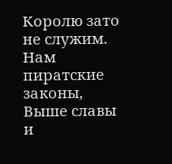Королю зато не служим.
Нам пиратские законы,
Выше славы и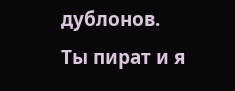дублонов.
Ты пират и я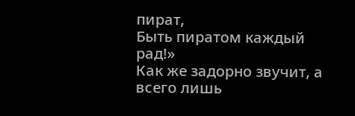пират,
Быть пиратом каждый рад!»
Как же задорно звучит, а всего лишь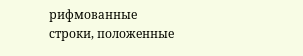рифмованные строки, положенные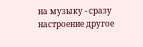на музыку - сразу настроение другое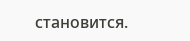становится.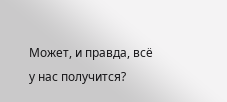Может, и правда, всё у нас получится?